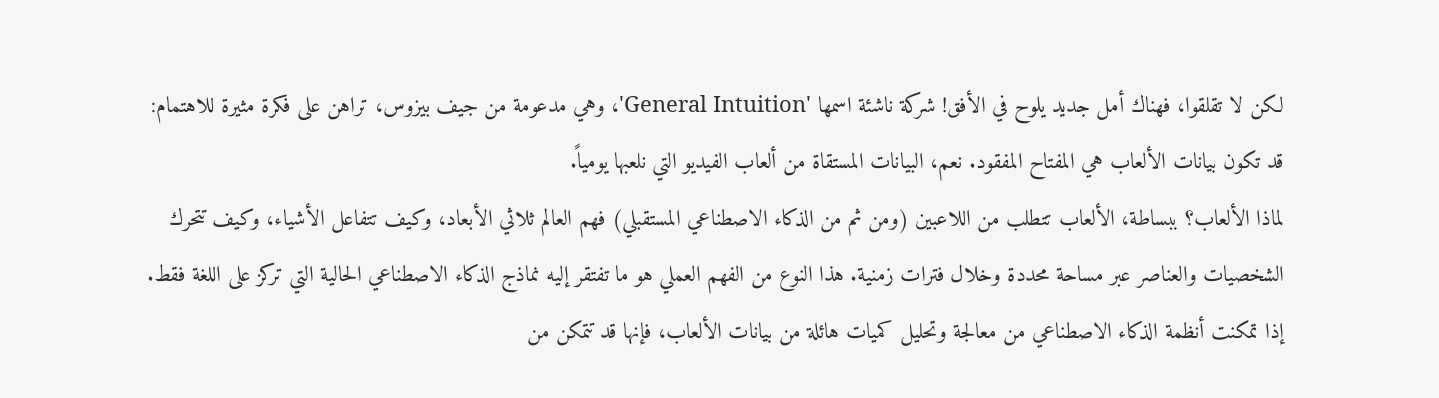لكن لا تقلقوا، فهناك أمل جديد يلوح في الأفق! شركة ناشئة اسمها 'General Intuition'، وهي مدعومة من جيف بيزوس، تراهن على فكرة مثيرة للاهتمام: قد تكون بيانات الألعاب هي المفتاح المفقود. نعم، البيانات المستقاة من ألعاب الفيديو التي نلعبها يومياً.
لماذا الألعاب؟ ببساطة، الألعاب تتطلب من اللاعبين (ومن ثم من الذكاء الاصطناعي المستقبلي) فهم العالم ثلاثي الأبعاد، وكيف تتفاعل الأشياء، وكيف تتحرك الشخصيات والعناصر عبر مساحة محددة وخلال فترات زمنية. هذا النوع من الفهم العملي هو ما تفتقر إليه نماذج الذكاء الاصطناعي الحالية التي تركز على اللغة فقط. إذا تمكنت أنظمة الذكاء الاصطناعي من معالجة وتحليل كميات هائلة من بيانات الألعاب، فإنها قد تتمكن من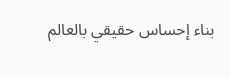بناء إحساس حقيقي بالعالم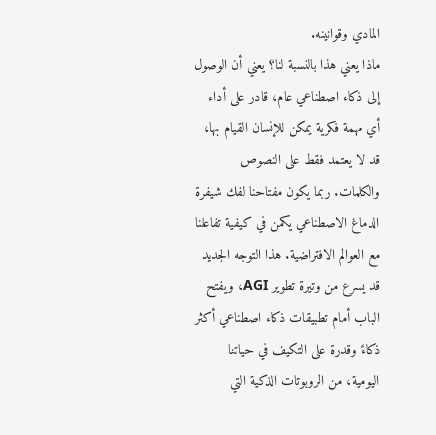المادي وقوانينه.
ماذا يعني هذا بالنسبة لنا؟ يعني أن الوصول إلى ذكاء اصطناعي عام، قادر على أداء أي مهمة فكرية يمكن للإنسان القيام بها، قد لا يعتمد فقط على النصوص والكلمات. ربما يكون مفتاحنا لفك شيفرة الدماغ الاصطناعي يكمن في كيفية تفاعلنا مع العوالم الافتراضية. هذا التوجه الجديد قد يسرع من وتيرة تطوير AGI، ويفتح الباب أمام تطبيقات ذكاء اصطناعي أكثر ذكاءً وقدرة على التكيف في حياتنا اليومية، من الروبوتات الذكية التي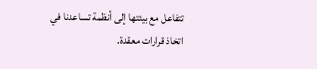تتفاعل مع بيئتها إلى أنظمة تساعدنا في اتخاذ قرارات معقدة.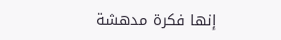إنها فكرة مدهشة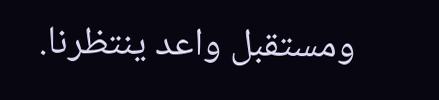ومستقبل واعد ينتظرنا.